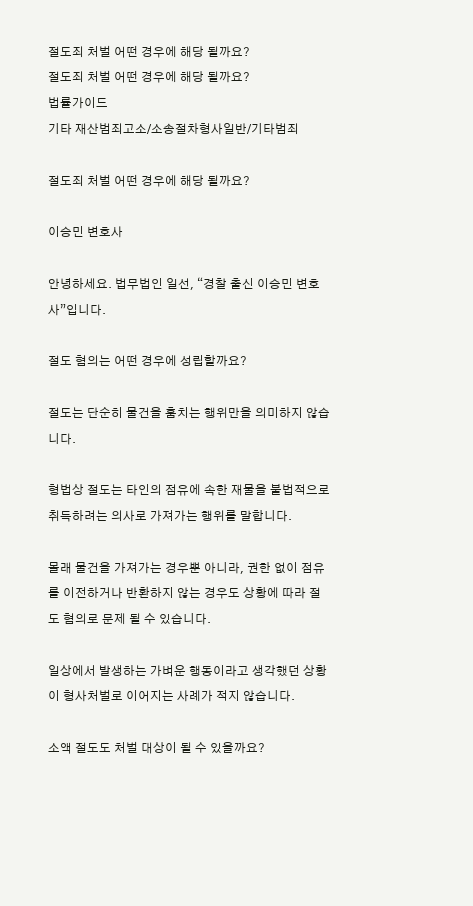절도죄 처벌 어떤 경우에 해당 될까요?
절도죄 처벌 어떤 경우에 해당 될까요?
법률가이드
기타 재산범죄고소/소송절차형사일반/기타범죄

절도죄 처벌 어떤 경우에 해당 될까요?

이승민 변호사

안녕하세요. 법무법인 일선, “경찰 출신 이승민 변호사”입니다.

절도 혐의는 어떤 경우에 성립할까요?

절도는 단순히 물건을 훔치는 행위만을 의미하지 않습니다.

형법상 절도는 타인의 점유에 속한 재물을 불법적으로 취득하려는 의사로 가져가는 행위를 말합니다.

몰래 물건을 가져가는 경우뿐 아니라, 권한 없이 점유를 이전하거나 반환하지 않는 경우도 상황에 따라 절도 혐의로 문제 될 수 있습니다.

일상에서 발생하는 가벼운 행동이라고 생각했던 상황이 형사처벌로 이어지는 사례가 적지 않습니다.

소액 절도도 처벌 대상이 될 수 있을까요?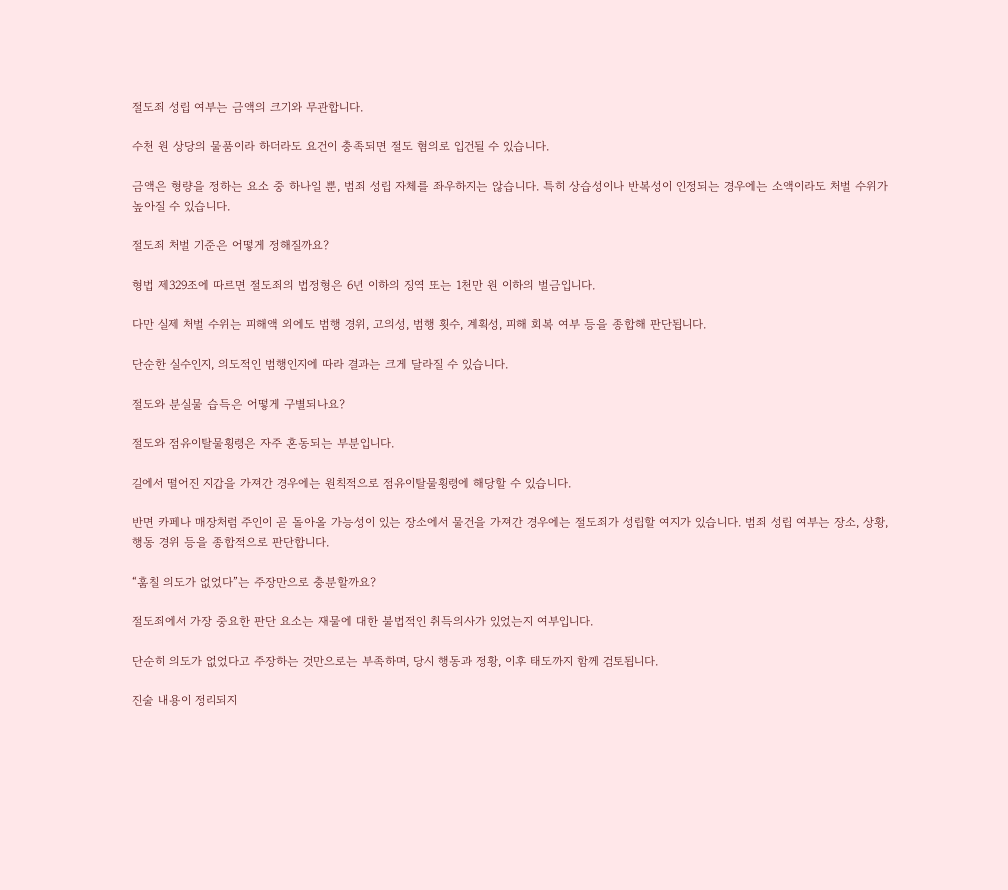절도죄 성립 여부는 금액의 크기와 무관합니다.

수천 원 상당의 물품이라 하더라도 요건이 충족되면 절도 혐의로 입건될 수 있습니다.

금액은 형량을 정하는 요소 중 하나일 뿐, 범죄 성립 자체를 좌우하지는 않습니다. 특히 상습성이나 반복성이 인정되는 경우에는 소액이라도 처벌 수위가 높아질 수 있습니다.

절도죄 처벌 기준은 어떻게 정해질까요?

형법 제329조에 따르면 절도죄의 법정형은 6년 이하의 징역 또는 1천만 원 이하의 벌금입니다.

다만 실제 처벌 수위는 피해액 외에도 범행 경위, 고의성, 범행 횟수, 계획성, 피해 회복 여부 등을 종합해 판단됩니다.

단순한 실수인지, 의도적인 범행인지에 따라 결과는 크게 달라질 수 있습니다.

절도와 분실물 습득은 어떻게 구별되나요?

절도와 점유이탈물횡령은 자주 혼동되는 부분입니다.

길에서 떨어진 지갑을 가져간 경우에는 원칙적으로 점유이탈물횡령에 해당할 수 있습니다.

반면 카페나 매장처럼 주인이 곧 돌아올 가능성이 있는 장소에서 물건을 가져간 경우에는 절도죄가 성립할 여지가 있습니다. 범죄 성립 여부는 장소, 상황, 행동 경위 등을 종합적으로 판단합니다.

“훔칠 의도가 없었다”는 주장만으로 충분할까요?

절도죄에서 가장 중요한 판단 요소는 재물에 대한 불법적인 취득의사가 있었는지 여부입니다.

단순히 의도가 없었다고 주장하는 것만으로는 부족하며, 당시 행동과 정황, 이후 태도까지 함께 검토됩니다.

진술 내용이 정리되지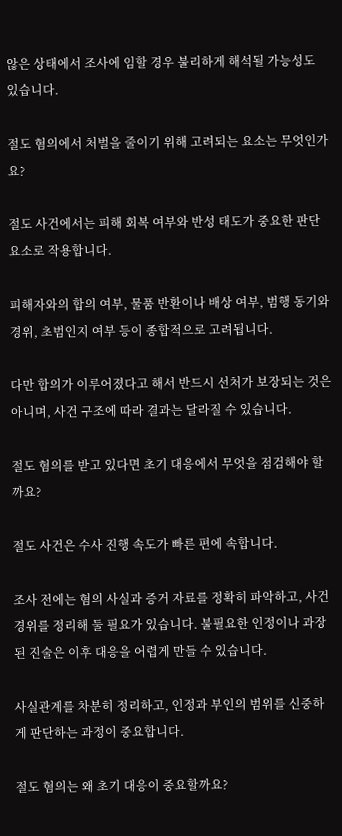않은 상태에서 조사에 임할 경우 불리하게 해석될 가능성도 있습니다.

절도 혐의에서 처벌을 줄이기 위해 고려되는 요소는 무엇인가요?

절도 사건에서는 피해 회복 여부와 반성 태도가 중요한 판단 요소로 작용합니다.

피해자와의 합의 여부, 물품 반환이나 배상 여부, 범행 동기와 경위, 초범인지 여부 등이 종합적으로 고려됩니다.

다만 합의가 이루어졌다고 해서 반드시 선처가 보장되는 것은 아니며, 사건 구조에 따라 결과는 달라질 수 있습니다.

절도 혐의를 받고 있다면 초기 대응에서 무엇을 점검해야 할까요?

절도 사건은 수사 진행 속도가 빠른 편에 속합니다.

조사 전에는 혐의 사실과 증거 자료를 정확히 파악하고, 사건 경위를 정리해 둘 필요가 있습니다. 불필요한 인정이나 과장된 진술은 이후 대응을 어렵게 만들 수 있습니다.

사실관계를 차분히 정리하고, 인정과 부인의 범위를 신중하게 판단하는 과정이 중요합니다.

절도 혐의는 왜 초기 대응이 중요할까요?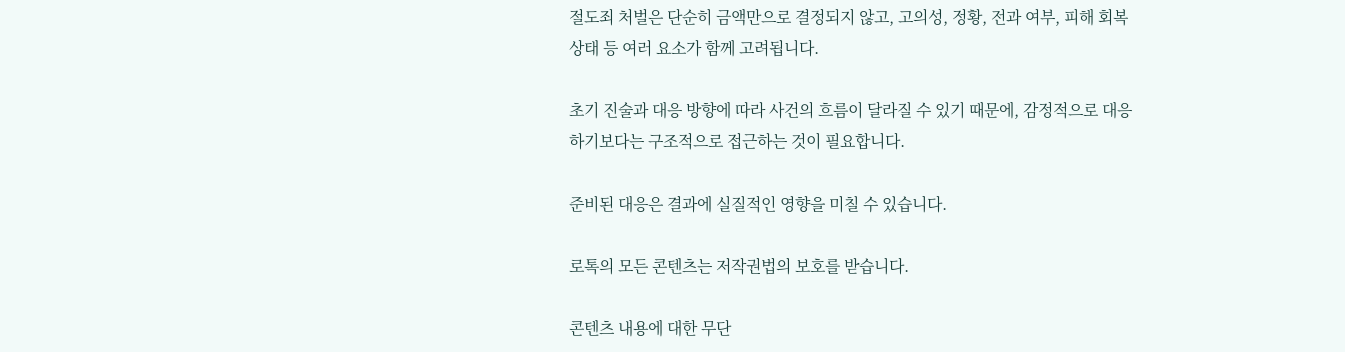절도죄 처벌은 단순히 금액만으로 결정되지 않고, 고의성, 정황, 전과 여부, 피해 회복 상태 등 여러 요소가 함께 고려됩니다.

초기 진술과 대응 방향에 따라 사건의 흐름이 달라질 수 있기 때문에, 감정적으로 대응하기보다는 구조적으로 접근하는 것이 필요합니다.

준비된 대응은 결과에 실질적인 영향을 미칠 수 있습니다.

로톡의 모든 콘텐츠는 저작권법의 보호를 받습니다.

콘텐츠 내용에 대한 무단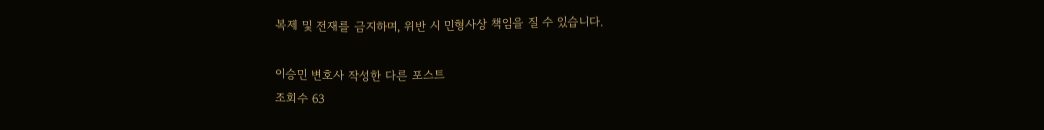복제 및 전재를 금지하며, 위반 시 민형사상 책임을 질 수 있습니다.

이승민 변호사 작성한 다른 포스트
조회수 63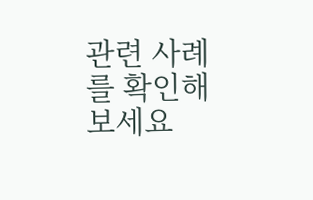관련 사례를 확인해보세요